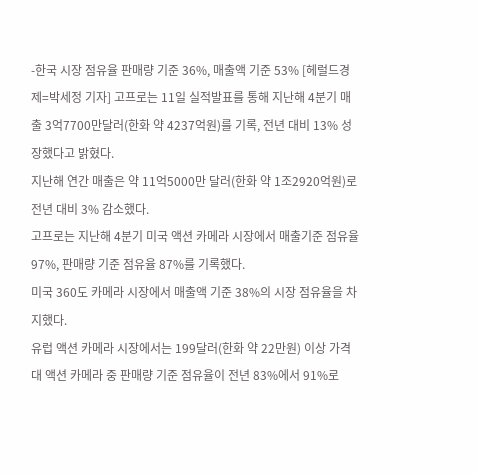-한국 시장 점유율 판매량 기준 36%, 매출액 기준 53% [헤럴드경제=박세정 기자] 고프로는 11일 실적발표를 통해 지난해 4분기 매출 3억7700만달러(한화 약 4237억원)를 기록, 전년 대비 13% 성장했다고 밝혔다.
지난해 연간 매출은 약 11억5000만 달러(한화 약 1조2920억원)로 전년 대비 3% 감소했다.
고프로는 지난해 4분기 미국 액션 카메라 시장에서 매출기준 점유율 97%, 판매량 기준 점유율 87%를 기록했다.
미국 360도 카메라 시장에서 매출액 기준 38%의 시장 점유율을 차지했다.
유럽 액션 카메라 시장에서는 199달러(한화 약 22만원) 이상 가격대 액션 카메라 중 판매량 기준 점유율이 전년 83%에서 91%로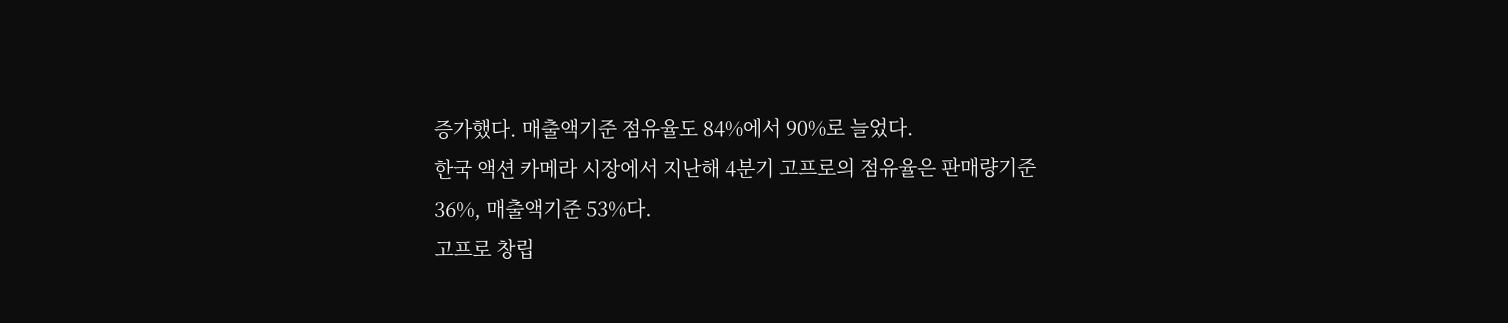증가했다. 매출액기준 점유율도 84%에서 90%로 늘었다.
한국 액션 카메라 시장에서 지난해 4분기 고프로의 점유율은 판매량기준 36%, 매출액기준 53%다.
고프로 창립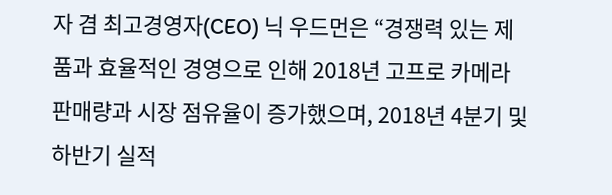자 겸 최고경영자(CEO) 닉 우드먼은 “경쟁력 있는 제품과 효율적인 경영으로 인해 2018년 고프로 카메라 판매량과 시장 점유율이 증가했으며, 2018년 4분기 및 하반기 실적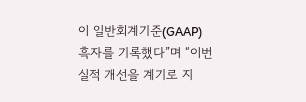이 일반회계기준(GAAP) 흑자를 기록했다”며 “이번 실적 개선을 계기로 지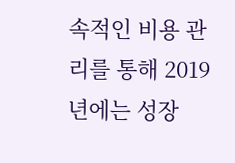속적인 비용 관리를 통해 2019년에는 성장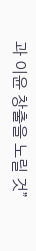과 이윤 창출을 노릴 것”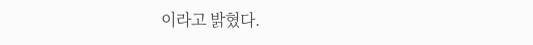이라고 밝혔다.